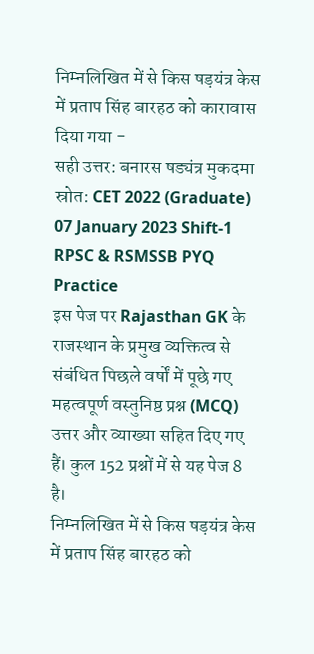निम्नलिखित में से किस षड़यंत्र केस में प्रताप सिंह बारहठ को कारावास दिया गया -
सही उत्तर: बनारस षड्यंत्र मुकदमा
स्रोत: CET 2022 (Graduate) 07 January 2023 Shift-1
RPSC & RSMSSB PYQ Practice
इस पेज पर Rajasthan GK के राजस्थान के प्रमुख व्यक्तित्व से संबंधित पिछले वर्षों में पूछे गए महत्वपूर्ण वस्तुनिष्ठ प्रश्न (MCQ) उत्तर और व्याख्या सहित दिए गए हैं। कुल 152 प्रश्नों में से यह पेज 8 है।
निम्नलिखित में से किस षड़यंत्र केस में प्रताप सिंह बारहठ को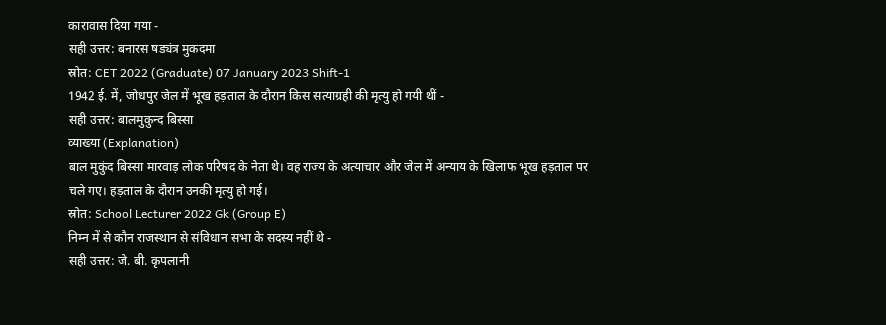कारावास दिया गया -
सही उत्तर: बनारस षड्यंत्र मुकदमा
स्रोत: CET 2022 (Graduate) 07 January 2023 Shift-1
1942 ई. में, जोधपुर जेल में भूख हड़ताल के दौरान किस सत्याग्रही की मृत्यु हो गयी थीं -
सही उत्तर: बालमुकुन्द बिस्सा
व्याख्या (Explanation)
बाल मुकुंद बिस्सा मारवाड़ लोक परिषद के नेता थे। वह राज्य के अत्याचार और जेल में अन्याय के खिलाफ भूख हड़ताल पर चले गए। हड़ताल के दौरान उनकी मृत्यु हो गई।
स्रोत: School Lecturer 2022 Gk (Group E)
निम्न में से कौन राजस्थान से संविधान सभा के सदस्य नहीं थे -
सही उत्तर: जे. बी. कृपलानी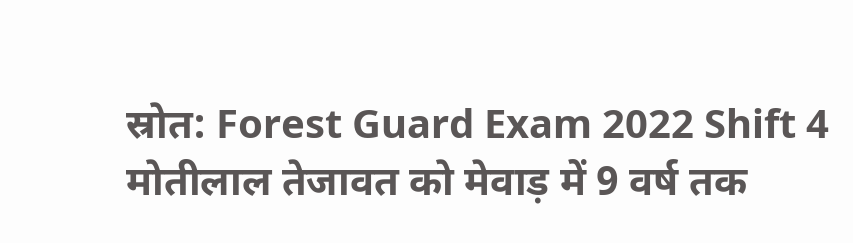स्रोत: Forest Guard Exam 2022 Shift 4
मोतीलाल तेजावत को मेवाड़ में 9 वर्ष तक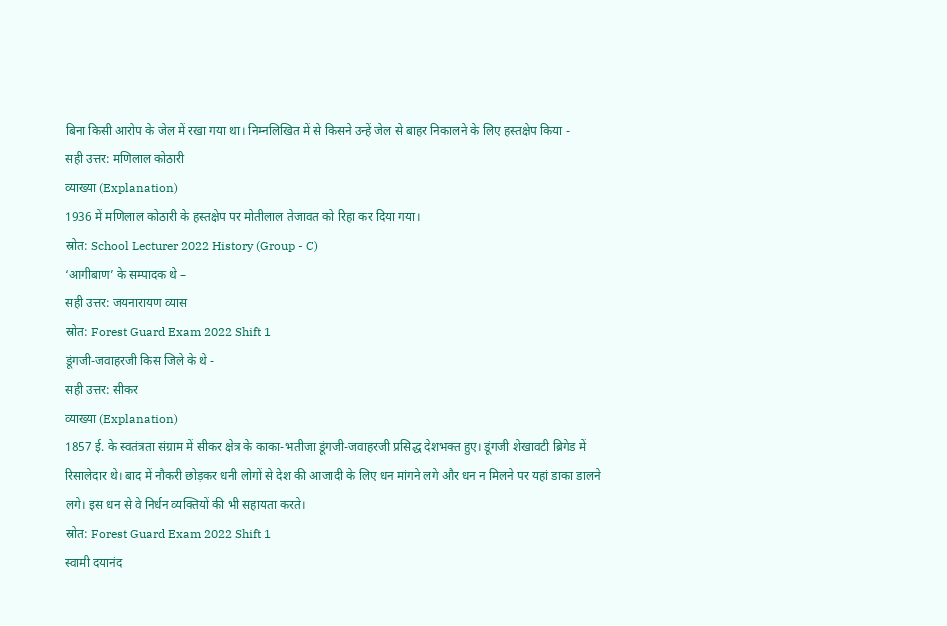बिना किसी आरोप के जेल में रखा गया था। निम्नलिखित में से किसने उन्हें जेल से बाहर निकालने के लिए हस्तक्षेप किया -
सही उत्तर: मणिलाल कोठारी
व्याख्या (Explanation)
1936 में मणिलाल कोठारी के हस्तक्षेप पर मोतीलाल तेजावत को रिहा कर दिया गया।
स्रोत: School Lecturer 2022 History (Group - C)
‘आगीबाण’ के सम्पादक थे –
सही उत्तर: जयनारायण व्यास
स्रोत: Forest Guard Exam 2022 Shift 1
डूंगजी-जवाहरजी किस जिले के थे -
सही उत्तर: सीकर
व्याख्या (Explanation)
1857 ई. के स्वतंत्रता संग्राम में सीकर क्षेत्र के काका-भतीजा डूंगजी-जवाहरजी प्रसिद्ध देशभक्त हुए। डूंगजी शेखावटी ब्रिगेड में रिसालेदार थे। बाद में नौकरी छोड़कर धनी लोगों से देश की आजादी के लिए धन मांगने लगे और धन न मिलने पर यहां डाका डालने लगे। इस धन से वे निर्धन व्यक्तियों की भी सहायता करते।
स्रोत: Forest Guard Exam 2022 Shift 1
स्वामी दयानंद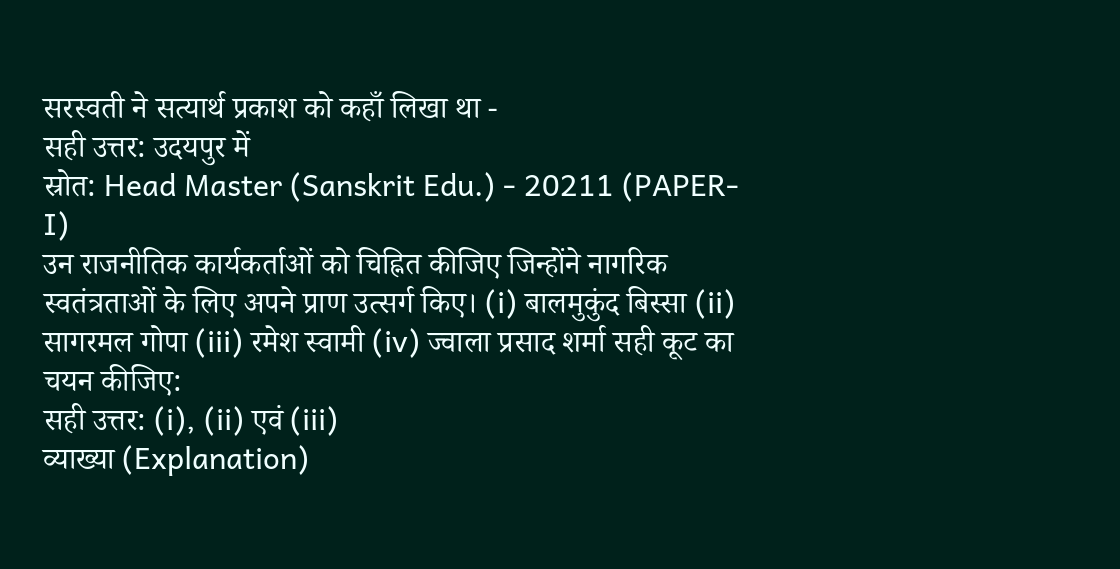सरस्वती ने सत्यार्थ प्रकाश को कहाँ लिखा था -
सही उत्तर: उदयपुर में
स्रोत: Head Master (Sanskrit Edu.) - 20211 (PAPER-I)
उन राजनीतिक कार्यकर्ताओं को चिह्नित कीजिए जिन्होंने नागरिक स्वतंत्रताओं के लिए अपने प्राण उत्सर्ग किए। (i) बालमुकुंद बिस्सा (ii) सागरमल गोपा (iii) रमेश स्वामी (iv) ज्वाला प्रसाद शर्मा सही कूट का चयन कीजिए:
सही उत्तर: (i), (ii) एवं (iii)
व्याख्या (Explanation)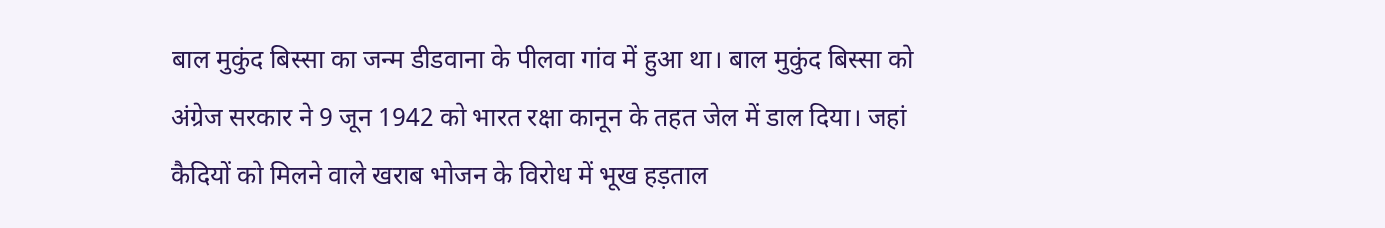बाल मुकुंद बिस्सा का जन्म डीडवाना के पीलवा गांव में हुआ था। बाल मुकुंद बिस्सा को अंग्रेज सरकार ने 9 जून 1942 को भारत रक्षा कानून के तहत जेल में डाल दिया। जहां कैदियों को मिलने वाले खराब भोजन के विरोध में भूख हड़ताल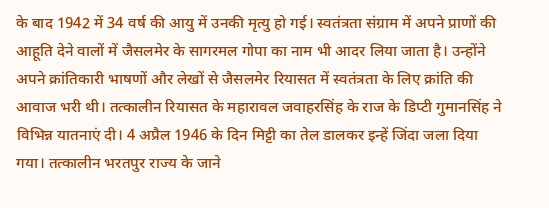के बाद 1942 में 34 वर्ष की आयु में उनकी मृत्यु हो गई। स्वतंत्रता संग्राम में अपने प्राणों की आहूति देने वालों में जैसलमेर के सागरमल गोपा का नाम भी आदर लिया जाता है। उन्होंने अपने क्रांतिकारी भाषणों और लेखों से जैसलमेर रियासत में स्वतंत्रता के लिए क्रांति की आवाज भरी थी। तत्कालीन रियासत के महारावल जवाहरसिंह के राज के डिप्टी गुमानसिंह ने विभिन्न यातनाएं दी। 4 अप्रैल 1946 के दिन मिट्टी का तेल डालकर इन्हें जिंदा जला दिया गया। तत्कालीन भरतपुर राज्य के जाने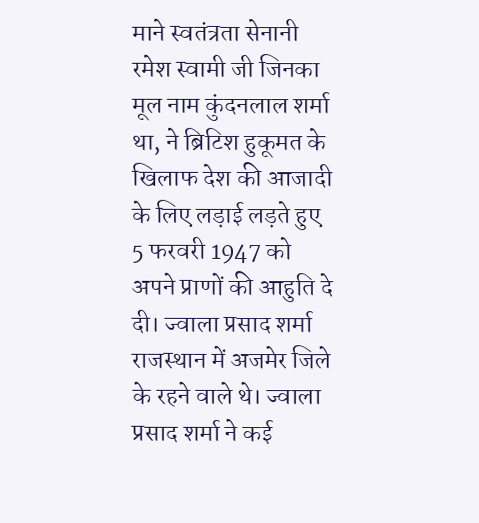माने स्वतंत्रता सेनानी रमेश स्वामी जी जिनका मूल नाम कुंदनलाल शर्मा था, ने ब्रिटिश हुकूमत के खिलाफ देश की आजादी के लिए लड़ाई लड़ते हुए 5 फरवरी 1947 को अपने प्राणों की आहुति दे दी। ज्वाला प्रसाद शर्मा राजस्थान में अजमेर जिले के रहने वाले थे। ज्वाला प्रसाद शर्मा ने कई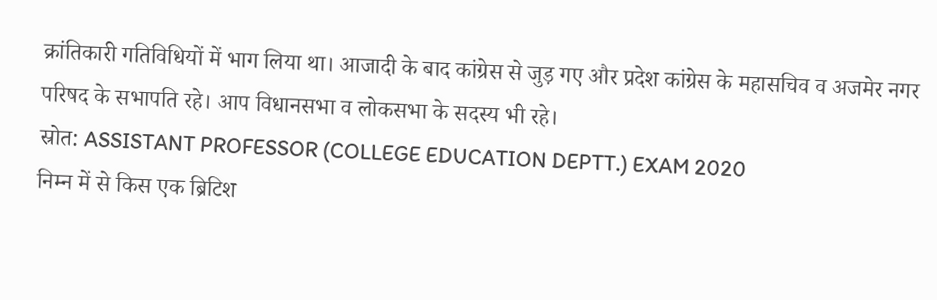क्रांतिकारी गतिविधियों में भाग लिया था। आजादी के बाद कांग्रेस से जुड़ गए और प्रदेश कांग्रेस के महासचिव व अजमेर नगर परिषद के सभापति रहे। आप विधानसभा व लोकसभा के सदस्य भी रहे।
स्रोत: ASSISTANT PROFESSOR (COLLEGE EDUCATION DEPTT.) EXAM 2020
निम्न में से किस एक ब्रिटिश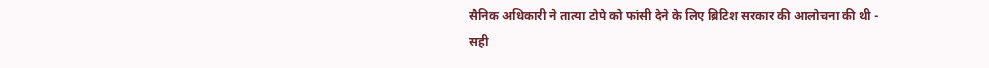सैनिक अधिकारी ने तात्या टोपे को फांसी देने के लिए ब्रिटिश सरकार की आलोचना की थी -
सही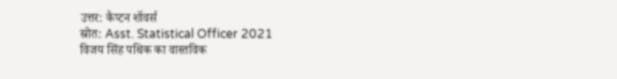उत्तर: कैप्टन शॉवर्स
स्रोत: Asst. Statistical Officer 2021
विजय सिंह पथिक का वास्तविक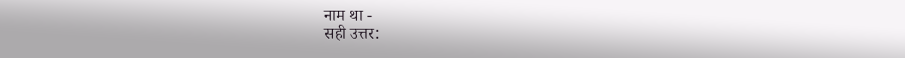नाम था -
सही उत्तर: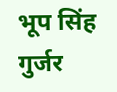भूप सिंह गुर्जर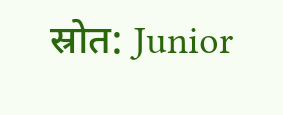स्रोत: Junior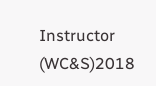Instructor (WC&S)2018